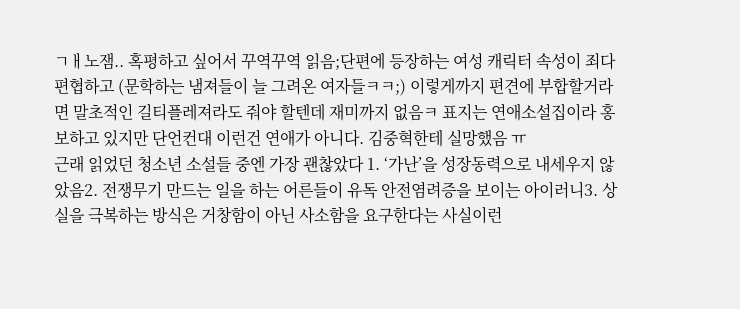ㄱㅐ노잼.. 혹평하고 싶어서 꾸역꾸역 읽음;단편에 등장하는 여성 캐릭터 속성이 죄다 편협하고 (문학하는 냄져들이 늘 그려온 여자들ㅋㅋ;) 이렇게까지 편견에 부합할거라면 말초적인 길티플레져라도 줘야 할텐데 재미까지 없음ㅋ 표지는 연애소설집이라 홍보하고 있지만 단언컨대 이런건 연애가 아니다. 김중혁한테 실망했음 ㅠ
근래 읽었던 청소년 소설들 중엔 가장 괜찮았다 1. ‘가난’을 성장동력으로 내세우지 않았음2. 전쟁무기 만드는 일을 하는 어른들이 유독 안전염려증을 보이는 아이러니3. 상실을 극복하는 방식은 거창함이 아닌 사소함을 요구한다는 사실이런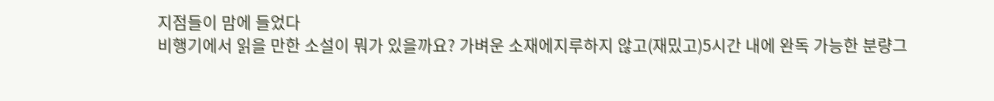지점들이 맘에 들었다
비행기에서 읽을 만한 소설이 뭐가 있을까요? 가벼운 소재에지루하지 않고(재밌고)5시간 내에 완독 가능한 분량그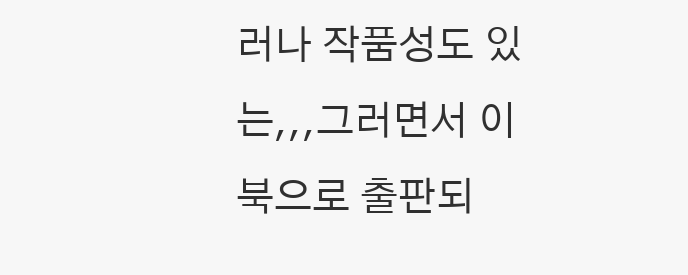러나 작품성도 있는,,,그러면서 이북으로 출판되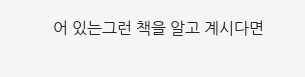어 있는그런 책을 알고 계시다면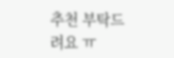추천 부탁드려요 ㅠ